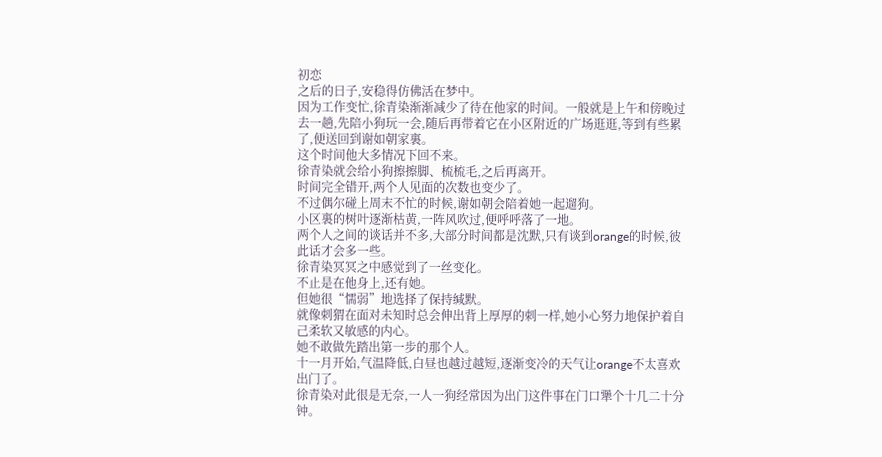初恋
之后的日子,安稳得仿佛活在梦中。
因为工作变忙,徐青染渐渐减少了待在他家的时间。一般就是上午和傍晚过去一趟,先陪小狗玩一会,随后再带着它在小区附近的广场逛逛,等到有些累了,便送回到谢如朝家裏。
这个时间他大多情况下回不来。
徐青染就会给小狗擦擦脚、梳梳毛,之后再离开。
时间完全错开,两个人见面的次数也变少了。
不过偶尔碰上周末不忙的时候,谢如朝会陪着她一起遛狗。
小区裏的树叶逐渐枯黄,一阵风吹过,便呼呼落了一地。
两个人之间的谈话并不多,大部分时间都是沈默,只有谈到orange的时候,彼此话才会多一些。
徐青染冥冥之中感觉到了一丝变化。
不止是在他身上,还有她。
但她很“懦弱”地选择了保持缄默。
就像刺猬在面对未知时总会伸出背上厚厚的刺一样,她小心努力地保护着自己柔软又敏感的内心。
她不敢做先踏出第一步的那个人。
十一月开始,气温降低,白昼也越过越短,逐渐变冷的天气让orange不太喜欢出门了。
徐青染对此很是无奈,一人一狗经常因为出门这件事在门口犟个十几二十分钟。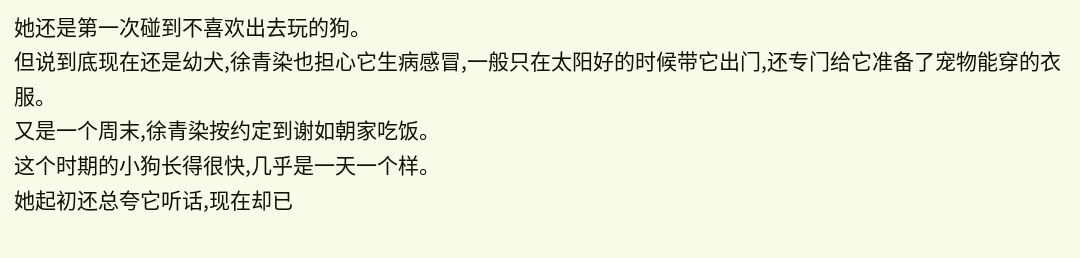她还是第一次碰到不喜欢出去玩的狗。
但说到底现在还是幼犬,徐青染也担心它生病感冒,一般只在太阳好的时候带它出门,还专门给它准备了宠物能穿的衣服。
又是一个周末,徐青染按约定到谢如朝家吃饭。
这个时期的小狗长得很快,几乎是一天一个样。
她起初还总夸它听话,现在却已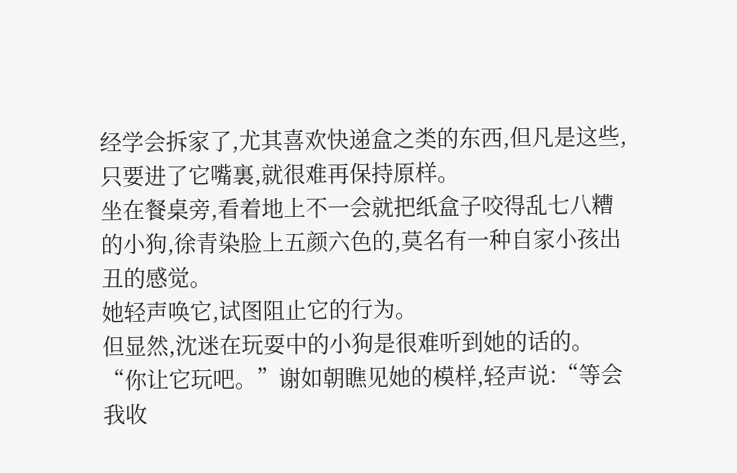经学会拆家了,尤其喜欢快递盒之类的东西,但凡是这些,只要进了它嘴裏,就很难再保持原样。
坐在餐桌旁,看着地上不一会就把纸盒子咬得乱七八糟的小狗,徐青染脸上五颜六色的,莫名有一种自家小孩出丑的感觉。
她轻声唤它,试图阻止它的行为。
但显然,沈迷在玩耍中的小狗是很难听到她的话的。
“你让它玩吧。”谢如朝瞧见她的模样,轻声说:“等会我收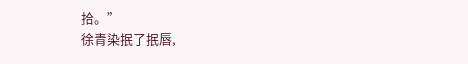拾。”
徐青染抿了抿唇,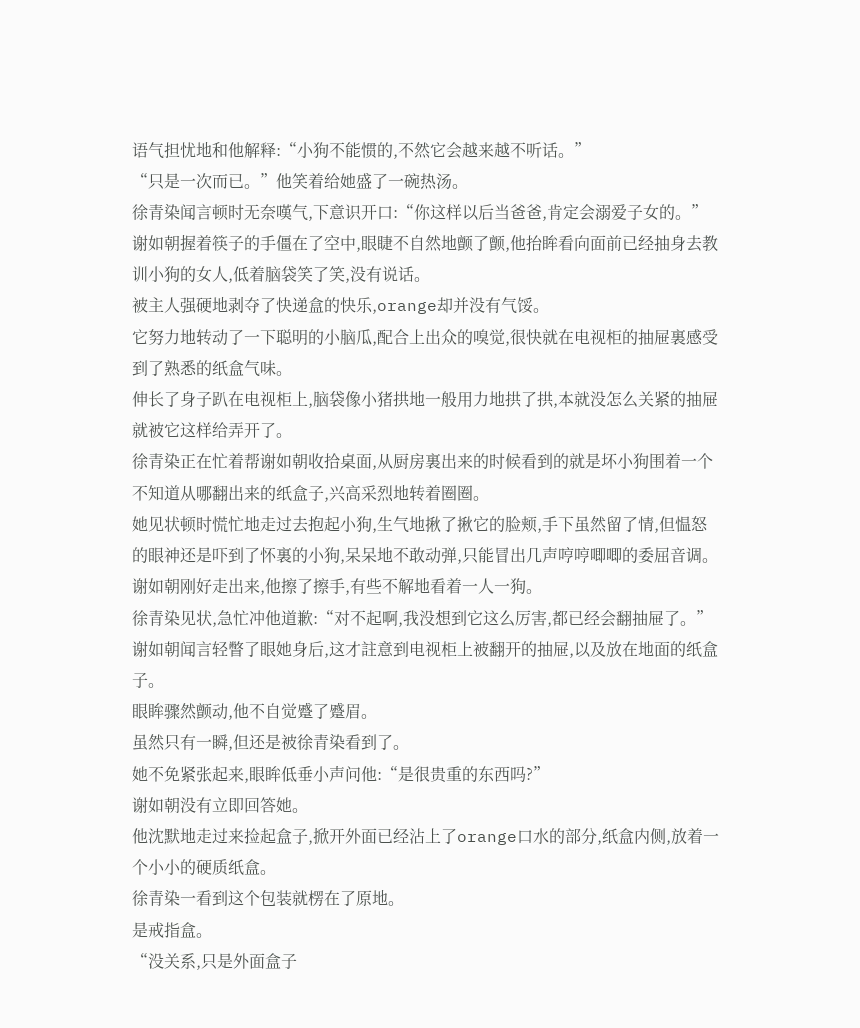语气担忧地和他解释:“小狗不能惯的,不然它会越来越不听话。”
“只是一次而已。”他笑着给她盛了一碗热汤。
徐青染闻言顿时无奈嘆气,下意识开口:“你这样以后当爸爸,肯定会溺爱子女的。”
谢如朝握着筷子的手僵在了空中,眼睫不自然地颤了颤,他抬眸看向面前已经抽身去教训小狗的女人,低着脑袋笑了笑,没有说话。
被主人强硬地剥夺了快递盒的快乐,orange却并没有气馁。
它努力地转动了一下聪明的小脑瓜,配合上出众的嗅觉,很快就在电视柜的抽屉裏感受到了熟悉的纸盒气味。
伸长了身子趴在电视柜上,脑袋像小猪拱地一般用力地拱了拱,本就没怎么关紧的抽屉就被它这样给弄开了。
徐青染正在忙着帮谢如朝收拾桌面,从厨房裏出来的时候看到的就是坏小狗围着一个不知道从哪翻出来的纸盒子,兴高采烈地转着圈圈。
她见状顿时慌忙地走过去抱起小狗,生气地揪了揪它的脸颊,手下虽然留了情,但愠怒的眼神还是吓到了怀裏的小狗,呆呆地不敢动弹,只能冒出几声哼哼唧唧的委屈音调。
谢如朝刚好走出来,他擦了擦手,有些不解地看着一人一狗。
徐青染见状,急忙冲他道歉:“对不起啊,我没想到它这么厉害,都已经会翻抽屉了。”
谢如朝闻言轻瞥了眼她身后,这才註意到电视柜上被翻开的抽屉,以及放在地面的纸盒子。
眼眸骤然颤动,他不自觉蹙了蹙眉。
虽然只有一瞬,但还是被徐青染看到了。
她不免紧张起来,眼眸低垂小声问他:“是很贵重的东西吗?”
谢如朝没有立即回答她。
他沈默地走过来捡起盒子,掀开外面已经沾上了orange口水的部分,纸盒内侧,放着一个小小的硬质纸盒。
徐青染一看到这个包装就楞在了原地。
是戒指盒。
“没关系,只是外面盒子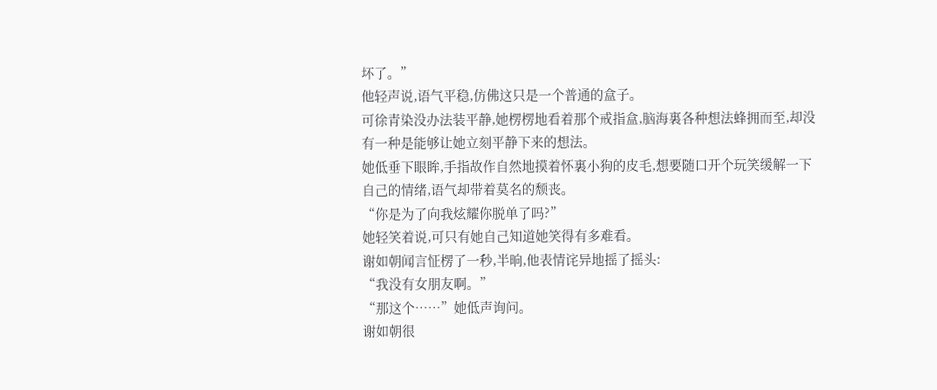坏了。”
他轻声说,语气平稳,仿佛这只是一个普通的盒子。
可徐青染没办法装平静,她楞楞地看着那个戒指盒,脑海裏各种想法蜂拥而至,却没有一种是能够让她立刻平静下来的想法。
她低垂下眼眸,手指故作自然地摸着怀裏小狗的皮毛,想要随口开个玩笑缓解一下自己的情绪,语气却带着莫名的颓丧。
“你是为了向我炫耀你脱单了吗?”
她轻笑着说,可只有她自己知道她笑得有多难看。
谢如朝闻言怔楞了一秒,半晌,他表情诧异地摇了摇头:
“我没有女朋友啊。”
“那这个……”她低声询问。
谢如朝很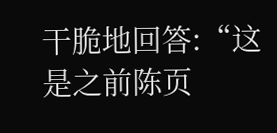干脆地回答:“这是之前陈页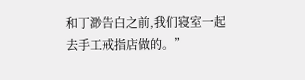和丁渺告白之前,我们寝室一起去手工戒指店做的。”